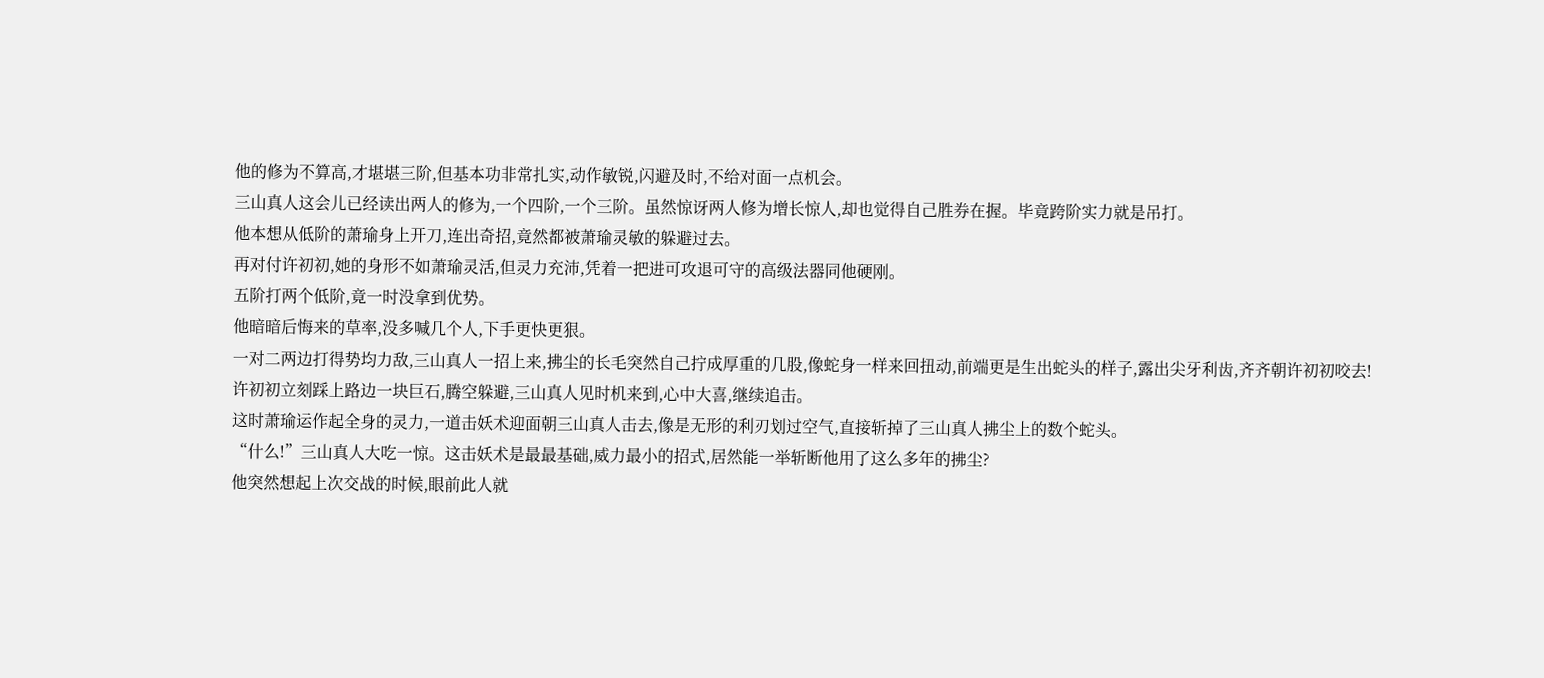他的修为不算高,才堪堪三阶,但基本功非常扎实,动作敏锐,闪避及时,不给对面一点机会。
三山真人这会儿已经读出两人的修为,一个四阶,一个三阶。虽然惊讶两人修为增长惊人,却也觉得自己胜券在握。毕竟跨阶实力就是吊打。
他本想从低阶的萧瑜身上开刀,连出奇招,竟然都被萧瑜灵敏的躲避过去。
再对付许初初,她的身形不如萧瑜灵活,但灵力充沛,凭着一把进可攻退可守的高级法器同他硬刚。
五阶打两个低阶,竟一时没拿到优势。
他暗暗后悔来的草率,没多喊几个人,下手更快更狠。
一对二两边打得势均力敌,三山真人一招上来,拂尘的长毛突然自己拧成厚重的几股,像蛇身一样来回扭动,前端更是生出蛇头的样子,露出尖牙利齿,齐齐朝许初初咬去!
许初初立刻踩上路边一块巨石,腾空躲避,三山真人见时机来到,心中大喜,继续追击。
这时萧瑜运作起全身的灵力,一道击妖术迎面朝三山真人击去,像是无形的利刃划过空气,直接斩掉了三山真人拂尘上的数个蛇头。
“什么!”三山真人大吃一惊。这击妖术是最最基础,威力最小的招式,居然能一举斩断他用了这么多年的拂尘?
他突然想起上次交战的时候,眼前此人就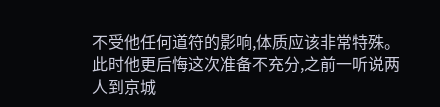不受他任何道符的影响,体质应该非常特殊。
此时他更后悔这次准备不充分,之前一听说两人到京城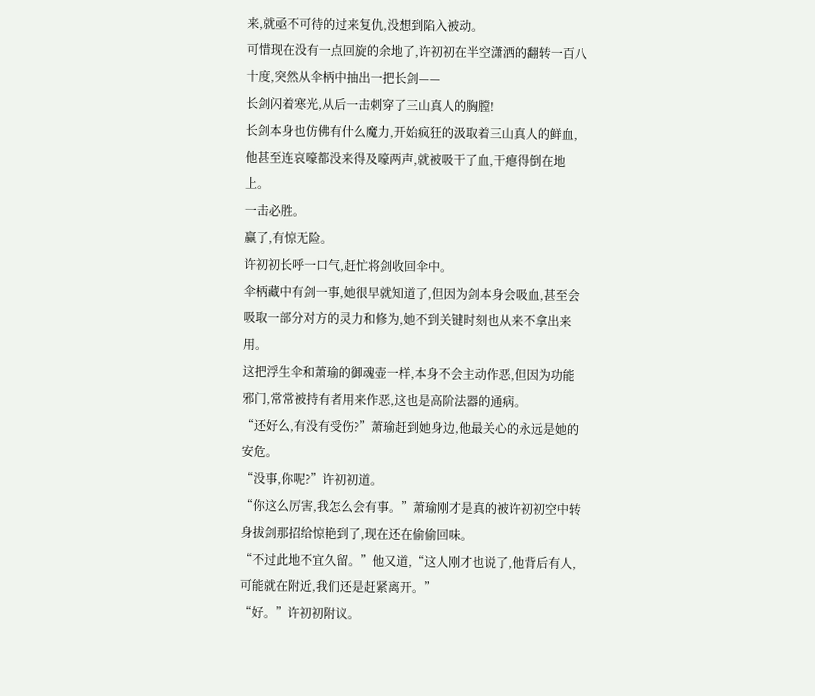来,就亟不可待的过来复仇,没想到陷入被动。
可惜现在没有一点回旋的余地了,许初初在半空潇洒的翻转一百八十度,突然从伞柄中抽出一把长剑——
长剑闪着寒光,从后一击刺穿了三山真人的胸膛!
长剑本身也仿佛有什么魔力,开始疯狂的汲取着三山真人的鲜血,他甚至连哀嚎都没来得及嚎两声,就被吸干了血,干瘪得倒在地上。
一击必胜。
赢了,有惊无险。
许初初长呼一口气,赶忙将剑收回伞中。
伞柄藏中有剑一事,她很早就知道了,但因为剑本身会吸血,甚至会吸取一部分对方的灵力和修为,她不到关键时刻也从来不拿出来用。
这把浮生伞和萧瑜的御魂壶一样,本身不会主动作恶,但因为功能邪门,常常被持有者用来作恶,这也是高阶法器的通病。
“还好么,有没有受伤?”萧瑜赶到她身边,他最关心的永远是她的安危。
“没事,你呢?”许初初道。
“你这么厉害,我怎么会有事。”萧瑜刚才是真的被许初初空中转身拔剑那招给惊艳到了,现在还在偷偷回味。
“不过此地不宜久留。”他又道,“这人刚才也说了,他背后有人,可能就在附近,我们还是赶紧离开。”
“好。”许初初附议。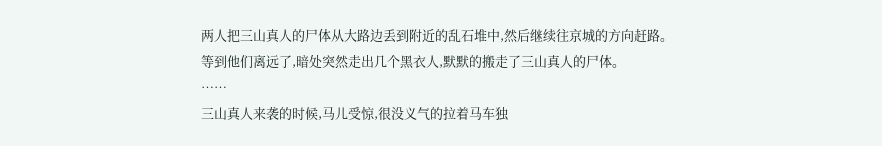两人把三山真人的尸体从大路边丢到附近的乱石堆中,然后继续往京城的方向赶路。
等到他们离远了,暗处突然走出几个黑衣人,默默的搬走了三山真人的尸体。
……
三山真人来袭的时候,马儿受惊,很没义气的拉着马车独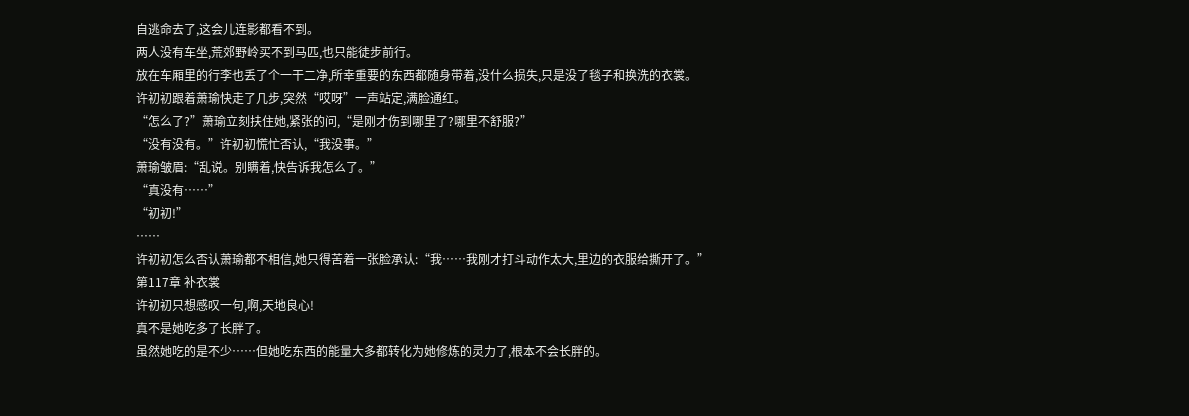自逃命去了,这会儿连影都看不到。
两人没有车坐,荒郊野岭买不到马匹,也只能徒步前行。
放在车厢里的行李也丢了个一干二净,所幸重要的东西都随身带着,没什么损失,只是没了毯子和换洗的衣裳。
许初初跟着萧瑜快走了几步,突然“哎呀”一声站定,满脸通红。
“怎么了?”萧瑜立刻扶住她,紧张的问,“是刚才伤到哪里了?哪里不舒服?”
“没有没有。”许初初慌忙否认,“我没事。”
萧瑜皱眉:“乱说。别瞒着,快告诉我怎么了。”
“真没有……”
“初初!”
……
许初初怎么否认萧瑜都不相信,她只得苦着一张脸承认:“我……我刚才打斗动作太大,里边的衣服给撕开了。”
第117章 补衣裳
许初初只想感叹一句,啊,天地良心!
真不是她吃多了长胖了。
虽然她吃的是不少……但她吃东西的能量大多都转化为她修炼的灵力了,根本不会长胖的。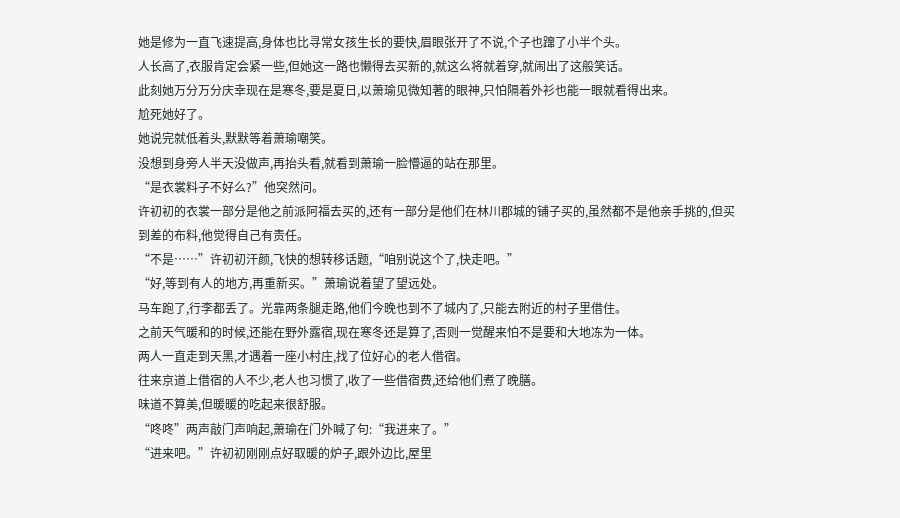她是修为一直飞速提高,身体也比寻常女孩生长的要快,眉眼张开了不说,个子也蹿了小半个头。
人长高了,衣服肯定会紧一些,但她这一路也懒得去买新的,就这么将就着穿,就闹出了这般笑话。
此刻她万分万分庆幸现在是寒冬,要是夏日,以萧瑜见微知著的眼神,只怕隔着外衫也能一眼就看得出来。
尬死她好了。
她说完就低着头,默默等着萧瑜嘲笑。
没想到身旁人半天没做声,再抬头看,就看到萧瑜一脸懵逼的站在那里。
“是衣裳料子不好么?”他突然问。
许初初的衣裳一部分是他之前派阿福去买的,还有一部分是他们在林川郡城的铺子买的,虽然都不是他亲手挑的,但买到差的布料,他觉得自己有责任。
“不是……”许初初汗颜,飞快的想转移话题,“咱别说这个了,快走吧。”
“好,等到有人的地方,再重新买。”萧瑜说着望了望远处。
马车跑了,行李都丢了。光靠两条腿走路,他们今晚也到不了城内了,只能去附近的村子里借住。
之前天气暖和的时候,还能在野外露宿,现在寒冬还是算了,否则一觉醒来怕不是要和大地冻为一体。
两人一直走到天黑,才遇着一座小村庄,找了位好心的老人借宿。
往来京道上借宿的人不少,老人也习惯了,收了一些借宿费,还给他们煮了晚膳。
味道不算美,但暖暖的吃起来很舒服。
“咚咚”两声敲门声响起,萧瑜在门外喊了句:“我进来了。”
“进来吧。”许初初刚刚点好取暖的炉子,跟外边比,屋里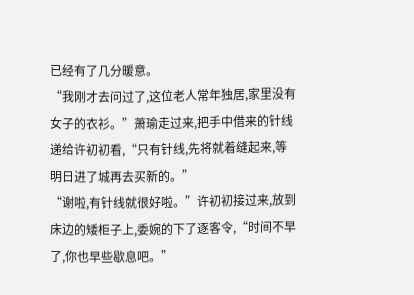已经有了几分暖意。
“我刚才去问过了,这位老人常年独居,家里没有女子的衣衫。”萧瑜走过来,把手中借来的针线递给许初初看,“只有针线,先将就着缝起来,等明日进了城再去买新的。”
“谢啦,有针线就很好啦。”许初初接过来,放到床边的矮柜子上,委婉的下了逐客令,“时间不早了,你也早些歇息吧。”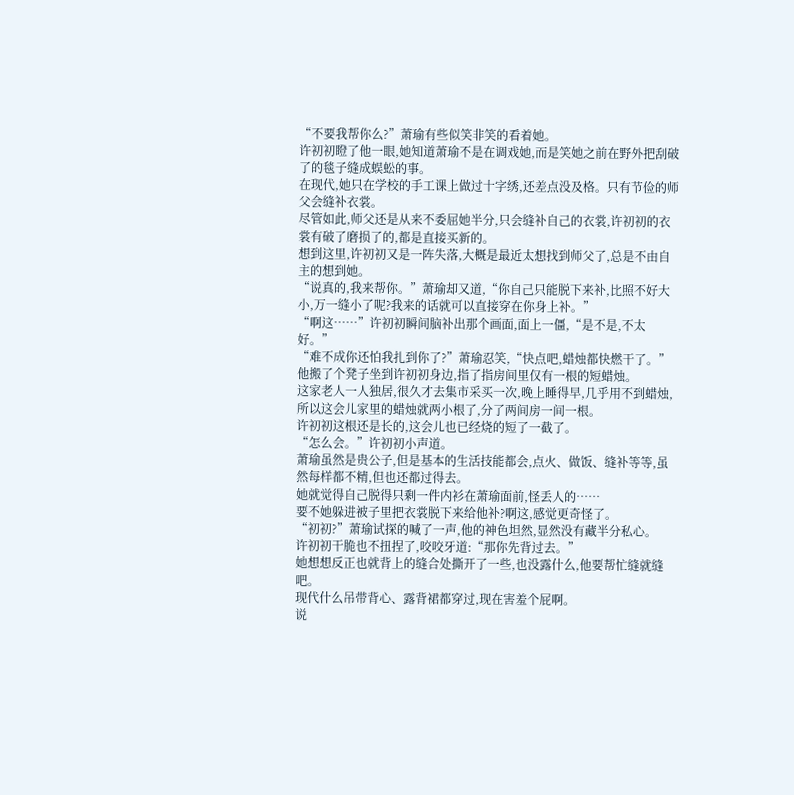“不要我帮你么?”萧瑜有些似笑非笑的看着她。
许初初瞪了他一眼,她知道萧瑜不是在调戏她,而是笑她之前在野外把刮破了的毯子缝成蜈蚣的事。
在现代,她只在学校的手工课上做过十字绣,还差点没及格。只有节俭的师父会缝补衣裳。
尽管如此,师父还是从来不委屈她半分,只会缝补自己的衣裳,许初初的衣裳有破了磨损了的,都是直接买新的。
想到这里,许初初又是一阵失落,大概是最近太想找到师父了,总是不由自主的想到她。
“说真的,我来帮你。”萧瑜却又道,“你自己只能脱下来补,比照不好大小,万一缝小了呢?我来的话就可以直接穿在你身上补。”
“啊这……”许初初瞬间脑补出那个画面,面上一僵,“是不是,不太好。”
“难不成你还怕我扎到你了?”萧瑜忍笑,“快点吧,蜡烛都快燃干了。”
他搬了个凳子坐到许初初身边,指了指房间里仅有一根的短蜡烛。
这家老人一人独居,很久才去集市采买一次,晚上睡得早,几乎用不到蜡烛,所以这会儿家里的蜡烛就两小根了,分了两间房一间一根。
许初初这根还是长的,这会儿也已经烧的短了一截了。
“怎么会。”许初初小声道。
萧瑜虽然是贵公子,但是基本的生活技能都会,点火、做饭、缝补等等,虽然每样都不精,但也还都过得去。
她就觉得自己脱得只剩一件内衫在萧瑜面前,怪丢人的……
要不她躲进被子里把衣裳脱下来给他补?啊这,感觉更奇怪了。
“初初?”萧瑜试探的喊了一声,他的神色坦然,显然没有藏半分私心。
许初初干脆也不扭捏了,咬咬牙道:“那你先背过去。”
她想想反正也就背上的缝合处撕开了一些,也没露什么,他要帮忙缝就缝吧。
现代什么吊带背心、露背裙都穿过,现在害羞个屁啊。
说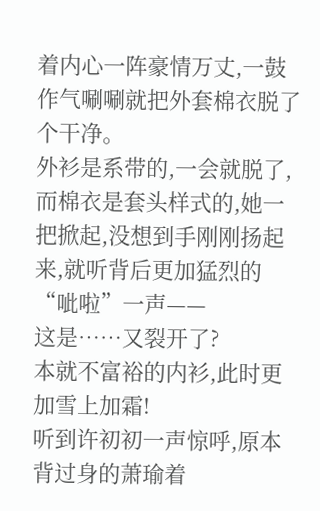着内心一阵豪情万丈,一鼓作气唰唰就把外套棉衣脱了个干净。
外衫是系带的,一会就脱了,而棉衣是套头样式的,她一把掀起,没想到手刚刚扬起来,就听背后更加猛烈的“呲啦”一声——
这是……又裂开了?
本就不富裕的内衫,此时更加雪上加霜!
听到许初初一声惊呼,原本背过身的萧瑜着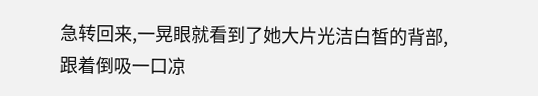急转回来,一晃眼就看到了她大片光洁白皙的背部,跟着倒吸一口凉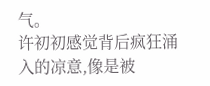气。
许初初感觉背后疯狂涌入的凉意,像是被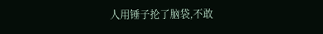人用锤子抡了脑袋,不敢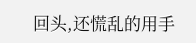回头,还慌乱的用手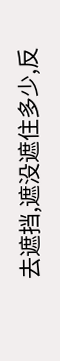去遮挡,遮没遮住多少,反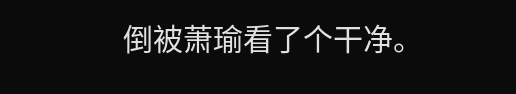倒被萧瑜看了个干净。